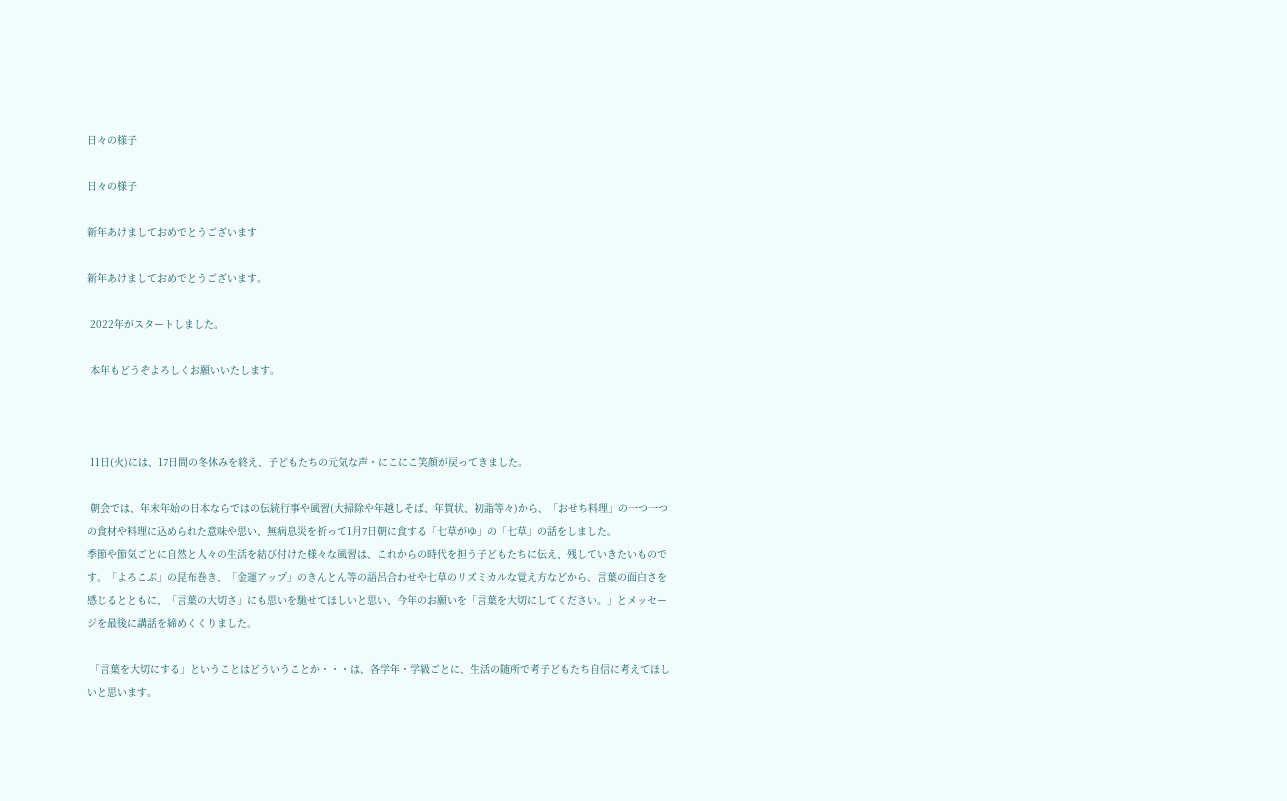日々の様子

日々の様子

新年あけましておめでとうございます

新年あけましておめでとうございます。

 2022年がスタートしました。

 本年もどうぞよろしくお願いいたします。



 11日(火)には、17日間の冬休みを終え、子どもたちの元気な声・にこにこ笑顔が戻ってきました。

 朝会では、年末年始の日本ならではの伝統行事や風習(大掃除や年越しそば、年賀状、初詣等々)から、「おせち料理」の一つ一つの食材や料理に込められた意味や思い、無病息災を祈って1月7日朝に食する「七草がゆ」の「七草」の話をしました。                 季節や節気ごとに自然と人々の生活を結び付けた様々な風習は、これからの時代を担う子どもたちに伝え、残していきたいものです。「よろこぶ」の昆布巻き、「金運アップ」のきんとん等の語呂合わせや七草のリズミカルな覚え方などから、言葉の面白さを感じるとともに、「言葉の大切さ」にも思いを馳せてほしいと思い、今年のお願いを「言葉を大切にしてください。」とメッセージを最後に講話を締めくくりました。

 「言葉を大切にする」ということはどういうことか・・・は、各学年・学級ごとに、生活の随所で考子どもたち自信に考えてほしいと思います。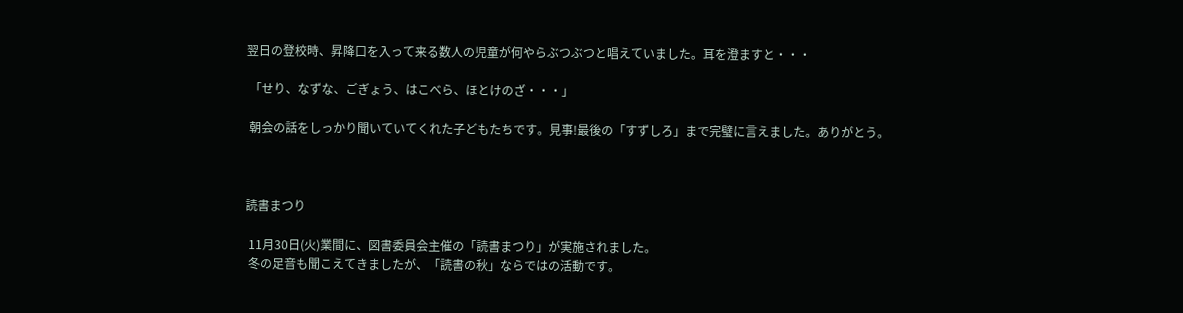翌日の登校時、昇降口を入って来る数人の児童が何やらぶつぶつと唱えていました。耳を澄ますと・・・

 「せり、なずな、ごぎょう、はこべら、ほとけのざ・・・」

 朝会の話をしっかり聞いていてくれた子どもたちです。見事!最後の「すずしろ」まで完璧に言えました。ありがとう。



読書まつり

 11月30日(火)業間に、図書委員会主催の「読書まつり」が実施されました。
 冬の足音も聞こえてきましたが、「読書の秋」ならではの活動です。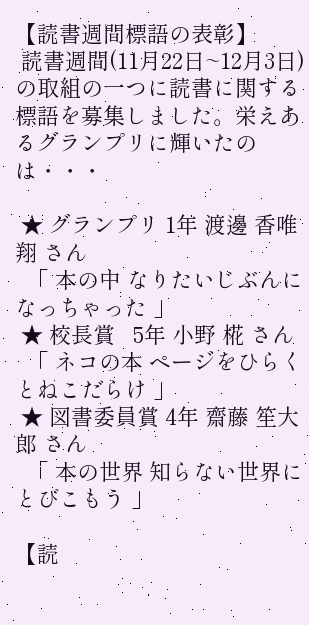【読書週間標語の表彰】
 読書週間(11月22日~12月3日)の取組の一つに読書に関する標語を募集しました。栄えあるグランプリに輝いたのは・・・

 ★ グランプリ 1年 渡邊 香唯翔 さん
  「 本の中 なりたいじぶんに なっちゃった 」
 ★ 校長賞   5年 小野 椛 さん
  「 ネコの本 ページをひらくとねこだらけ 」
 ★ 図書委員賞 4年 齋藤 笙大郎 さん
  「 本の世界 知らない世界に とびこもう 」

【読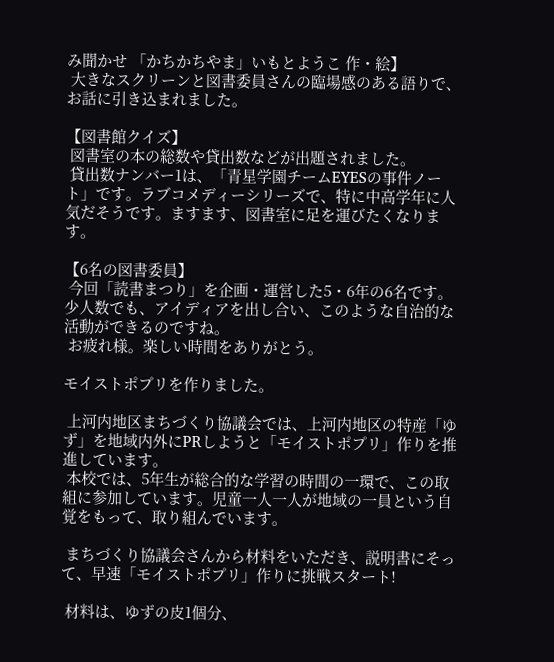み聞かせ 「かちかちやま」いもとようこ 作・絵】
 大きなスクリーンと図書委員さんの臨場感のある語りで、お話に引き込まれました。

【図書館クイズ】
 図書室の本の総数や貸出数などが出題されました。
 貸出数ナンバー1は、「青星学園チームEYESの事件ノート」です。ラブコメディーシリーズで、特に中高学年に人気だそうです。ますます、図書室に足を運びたくなります。

【6名の図書委員】
 今回「読書まつり」を企画・運営した5・6年の6名です。少人数でも、アイディアを出し合い、このような自治的な活動ができるのですね。
 お疲れ様。楽しい時間をありがとう。

モイストポプリを作りました。

 上河内地区まちづくり協議会では、上河内地区の特産「ゆず」を地域内外にPRしようと「モイストポプリ」作りを推進しています。
 本校では、5年生が総合的な学習の時間の一環で、この取組に参加しています。児童一人一人が地域の一員という自覚をもって、取り組んでいます。

 まちづくり協議会さんから材料をいただき、説明書にそって、早速「モイストポプリ」作りに挑戦スタート!

 材料は、ゆずの皮1個分、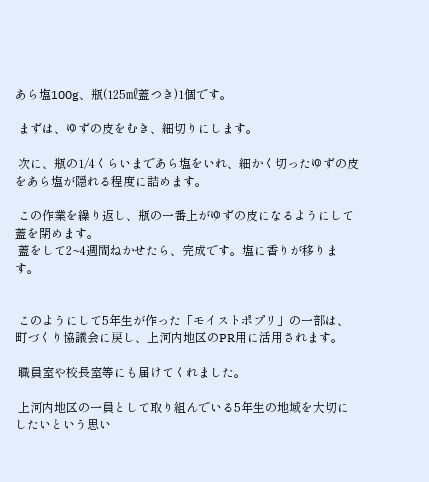あら塩100g、瓶(125㎖蓋つき)1個です。

 まずは、ゆずの皮をむき、細切りにします。

 次に、瓶の1/4くらいまであら塩をいれ、細かく切ったゆずの皮をあら塩が隠れる程度に詰めます。

 この作業を繰り返し、瓶の一番上がゆずの皮になるようにして蓋を閉めます。
 蓋をして2~4週間ねかせたら、完成です。塩に香りが移ります。


 このようにして5年生が作った「モイストポプリ」の一部は、町づくり協議会に戻し、上河内地区のPR用に活用されます。

 職員室や校長室等にも届けてくれました。

 上河内地区の一員として取り組んでいる5年生の地域を大切にしたいという思い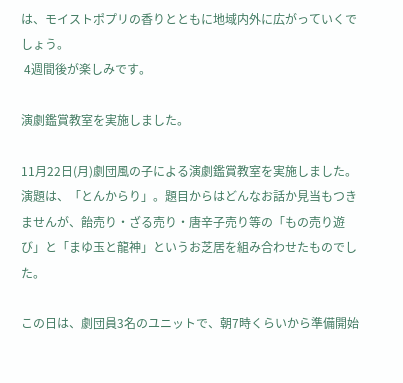は、モイストポプリの香りとともに地域内外に広がっていくでしょう。
 4週間後が楽しみです。

演劇鑑賞教室を実施しました。

11月22日(月)劇団風の子による演劇鑑賞教室を実施しました。
演題は、「とんからり」。題目からはどんなお話か見当もつきませんが、飴売り・ざる売り・唐辛子売り等の「もの売り遊び」と「まゆ玉と龍神」というお芝居を組み合わせたものでした。

この日は、劇団員3名のユニットで、朝7時くらいから準備開始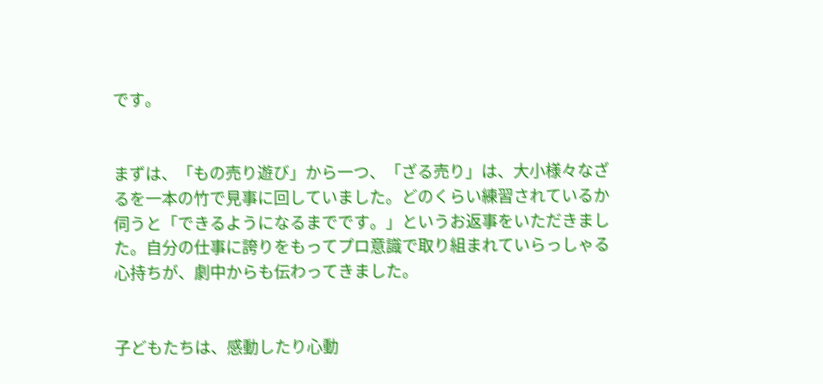です。


まずは、「もの売り遊び」から一つ、「ざる売り」は、大小様々なざるを一本の竹で見事に回していました。どのくらい練習されているか伺うと「できるようになるまでです。」というお返事をいただきました。自分の仕事に誇りをもってプロ意識で取り組まれていらっしゃる心持ちが、劇中からも伝わってきました。


子どもたちは、感動したり心動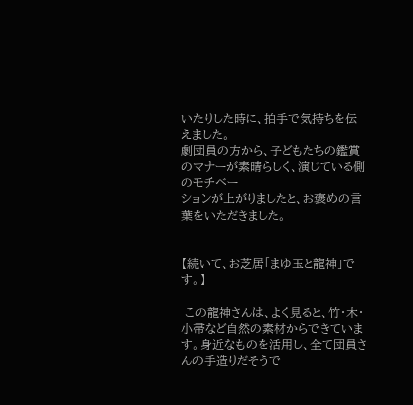いたりした時に、拍手で気持ちを伝えました。
劇団員の方から、子どもたちの鑑賞のマナーが素晴らしく、演じている側のモチベー
ションが上がりましたと、お褒めの言葉をいただきました。


【続いて、お芝居「まゆ玉と龍神」です。】

 この龍神さんは、よく見ると、竹・木・小帚など自然の素材からできています。身近なものを活用し、全て団員さんの手造りだそうで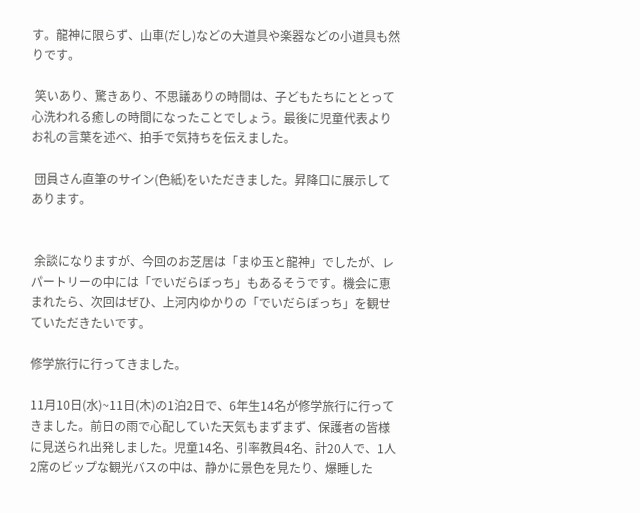す。龍神に限らず、山車(だし)などの大道具や楽器などの小道具も然りです。

 笑いあり、驚きあり、不思議ありの時間は、子どもたちにととって心洗われる癒しの時間になったことでしょう。最後に児童代表よりお礼の言葉を述べ、拍手で気持ちを伝えました。

 団員さん直筆のサイン(色紙)をいただきました。昇降口に展示してあります。


 余談になりますが、今回のお芝居は「まゆ玉と龍神」でしたが、レパートリーの中には「でいだらぼっち」もあるそうです。機会に恵まれたら、次回はぜひ、上河内ゆかりの「でいだらぼっち」を観せていただきたいです。

修学旅行に行ってきました。

11月10日(水)~11日(木)の1泊2日で、6年生14名が修学旅行に行ってきました。前日の雨で心配していた天気もまずまず、保護者の皆様に見送られ出発しました。児童14名、引率教員4名、計20人で、1人2席のビップな観光バスの中は、静かに景色を見たり、爆睡した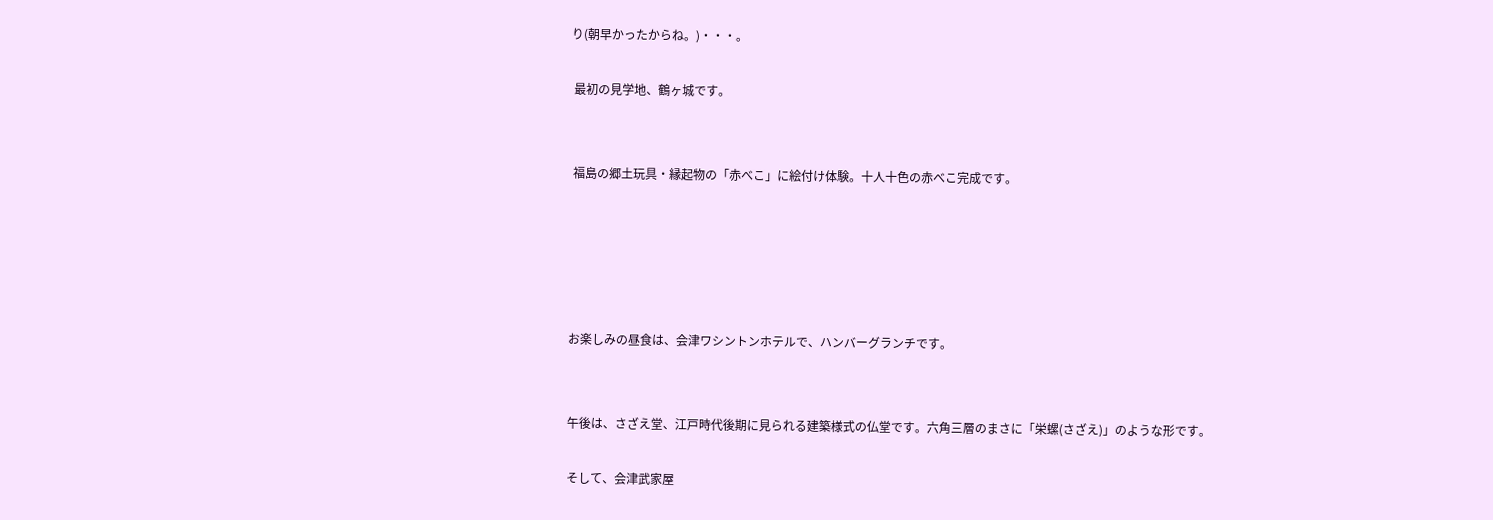り(朝早かったからね。)・・・。

 最初の見学地、鶴ヶ城です。


 福島の郷土玩具・縁起物の「赤べこ」に絵付け体験。十人十色の赤べこ完成です。





お楽しみの昼食は、会津ワシントンホテルで、ハンバーグランチです。


午後は、さざえ堂、江戸時代後期に見られる建築様式の仏堂です。六角三層のまさに「栄螺(さざえ)」のような形です。

そして、会津武家屋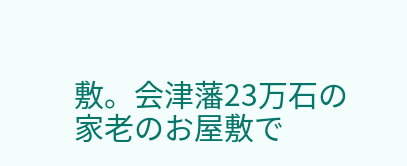敷。会津藩23万石の家老のお屋敷で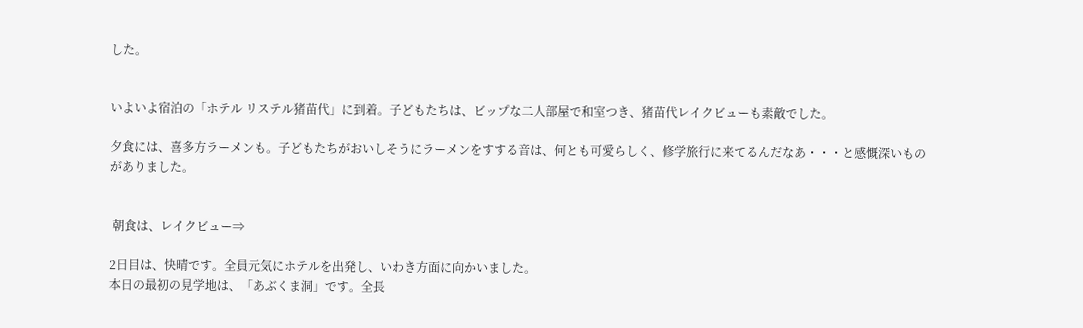した。


いよいよ宿泊の「ホテル リステル猪苗代」に到着。子どもたちは、ビップな二人部屋で和室つき、猪苗代レイクビューも素敵でした。

夕食には、喜多方ラーメンも。子どもたちがおいしそうにラーメンをすする音は、何とも可愛らしく、修学旅行に来てるんだなあ・・・と感慨深いものがありました。


 朝食は、レイクビュー⇒

2日目は、快晴です。全員元気にホテルを出発し、いわき方面に向かいました。
本日の最初の見学地は、「あぶくま洞」です。全長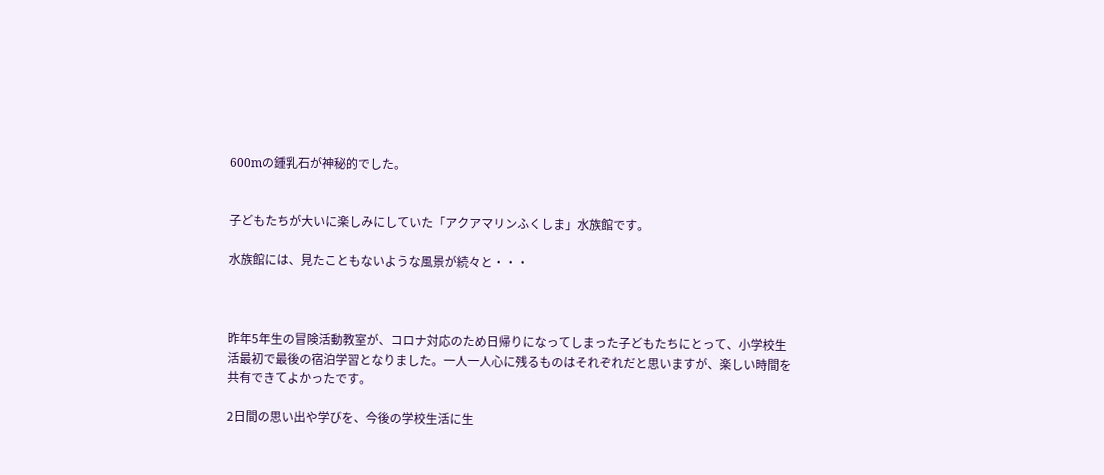600mの鍾乳石が神秘的でした。


子どもたちが大いに楽しみにしていた「アクアマリンふくしま」水族館です。

水族館には、見たこともないような風景が続々と・・・



昨年5年生の冒険活動教室が、コロナ対応のため日帰りになってしまった子どもたちにとって、小学校生活最初で最後の宿泊学習となりました。一人一人心に残るものはそれぞれだと思いますが、楽しい時間を共有できてよかったです。

2日間の思い出や学びを、今後の学校生活に生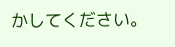かしてください。